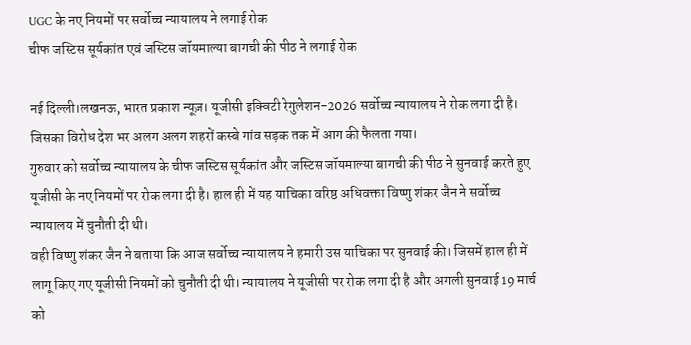UGC के नए नियमों पर सर्वोच्च न्यायालय ने लगाई रोक
चीफ जस्टिस सूर्यकांत एवं जस्टिस जॉयमाल्या बागची की पीठ ने लगाई रोक

नई दिल्ली।लखनऊ, भारत प्रकाश न्यूज़। यूजीसी इक्विटी रेगुलेशन-2026 सर्वोच्च न्यायालय ने रोक लगा दी है। जिसका विरोध देश भर अलग अलग शहरों कस्बे गांव सड़क तक में आग की फैलता गया।
गुरुवार को सर्वोच्च न्यायालय के चीफ जस्टिस सूर्यकांत और जस्टिस जॉयमाल्या बागची की पीठ ने सुनवाई करते हुए यूजीसी के नए नियमों पर रोक लगा दी है। हाल ही में यह याचिका वरिष्ठ अधिवक्ता विष्णु शंकर जैन ने सर्वोच्च न्यायालय में चुनौती दी थी।
वही विष्णु शंकर जैन ने बताया कि आज सर्वोच्च न्यायालय ने हमारी उस याचिका पर सुनवाई की। जिसमें हाल ही में लागू किए गए यूजीसी नियमों को चुनौती दी थी। न्यायालय ने यूजीसी पर रोक लगा दी है और अगली सुनवाई 19 मार्च को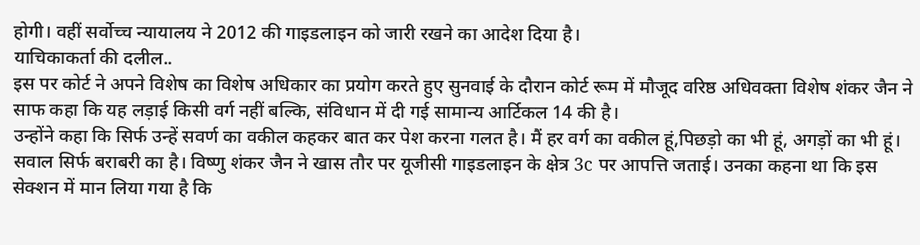होगी। वहीं सर्वोच्च न्यायालय ने 2012 की गाइडलाइन को जारी रखने का आदेश दिया है।
याचिकाकर्ता की दलील..
इस पर कोर्ट ने अपने विशेष का विशेष अधिकार का प्रयोग करते हुए सुनवाई के दौरान कोर्ट रूम में मौजूद वरिष्ठ अधिवक्ता विशेष शंकर जैन ने साफ कहा कि यह लड़ाई किसी वर्ग नहीं बल्कि, संविधान में दी गई सामान्य आर्टिकल 14 की है।
उन्होंने कहा कि सिर्फ उन्हें सवर्ण का वकील कहकर बात कर पेश करना गलत है। मैं हर वर्ग का वकील हूं,पिछड़ो का भी हूं, अगड़ों का भी हूं।
सवाल सिर्फ बराबरी का है। विष्णु शंकर जैन ने खास तौर पर यूजीसी गाइडलाइन के क्षेत्र 3c पर आपत्ति जताई। उनका कहना था कि इस सेक्शन में मान लिया गया है कि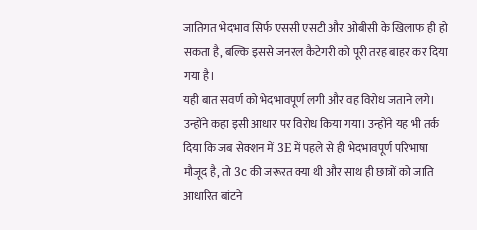जातिगत भेदभाव सिर्फ एससी एसटी और ओबीसी के खिलाफ ही हो सकता है, बल्कि इससे जनरल कैटेगरी को पूरी तरह बाहर कर दिया गया है।
यही बात सवर्ण को भेदभावपूर्ण लगी और वह विरोध जताने लगे। उन्होंने कहा इसी आधार पर विरोध किया गया। उन्होंने यह भी तर्क दिया कि जब सेक्शन में 3E में पहले से ही भेदभावपूर्ण परिभाषा मौजूद है, तो 3c की जरूरत क्या थी और साथ ही छात्रों को जाति आधारित बांटने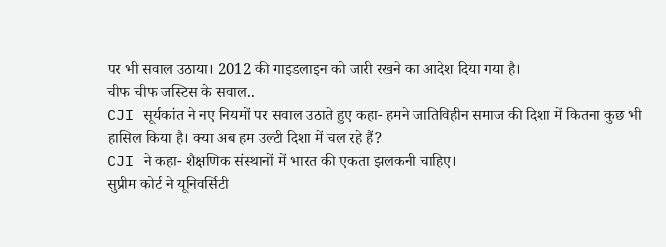पर भी सवाल उठाया। 2012 की गाइडलाइन को जारी रखने का आदेश दिया गया है।
चीफ चीफ जस्टिस के सवाल..
CJI सूर्यकांत ने नए नियमों पर सवाल उठाते हुए कहा- हमने जातिविहीन समाज की दिशा में कितना कुछ भी हासिल किया है। क्या अब हम उल्टी दिशा में चल रहे हैं?
CJI ने कहा- शैक्षणिक संस्थानों में भारत की एकता झलकनी चाहिए।
सुप्रीम कोर्ट ने यूनिवर्सिटी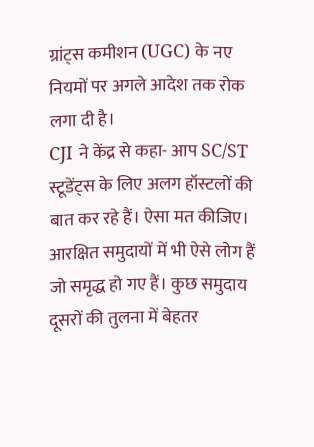ग्रांट्स कमीशन (UGC) के नए नियमों पर अगले आदेश तक रोक लगा दी है।
CJI ने केंद्र से कहा- आप SC/ST स्टूडेंट्स के लिए अलग हॉस्टलों की बात कर रहे हैं। ऐसा मत कीजिए। आरक्षित समुदायों में भी ऐसे लोग हैं जो समृद्ध हो गए हैं। कुछ समुदाय दूसरों की तुलना में बेहतर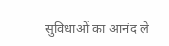सुविधाओं का आनंद ले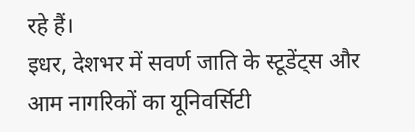रहे हैं।
इधर, देशभर में सवर्ण जाति के स्टूडेंट्स और आम नागरिकों का यूनिवर्सिटी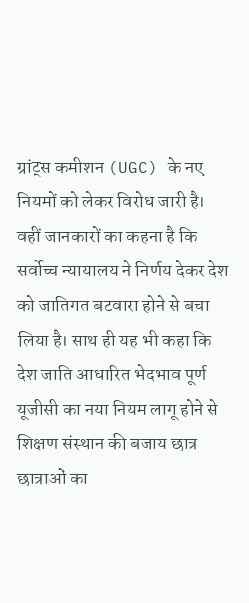ग्रांट्स कमीशन (UGC) के नए नियमों को लेकर विरोध जारी है। वहीं जानकारों का कहना है कि सर्वोच्च न्यायालय ने निर्णय देकर देश को जातिगत बटवारा होने से बचा लिया है। साथ ही यह भी कहा कि देश जाति आधारित भेदभाव पूर्ण यूजीसी का नया नियम लागू होने से शिक्षण संस्थान की बजाय छात्र छात्राओं का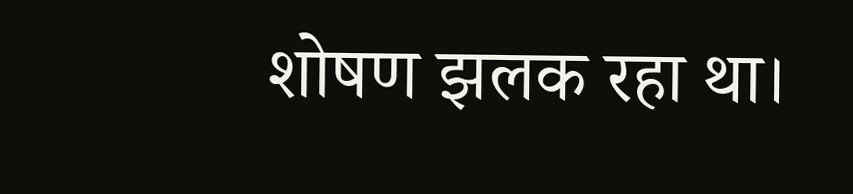शोषण झलक रहा था।